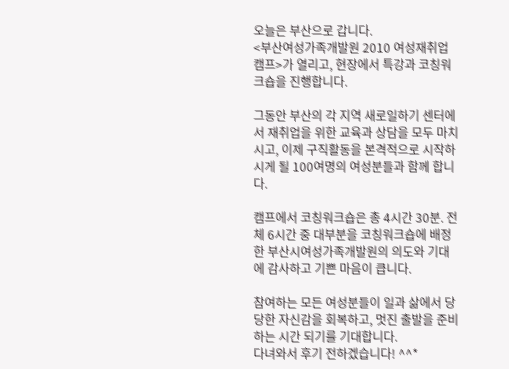오늘은 부산으로 갑니다.
<부산여성가족개발원 2010 여성재취업 캠프>가 열리고, 현장에서 특강과 코칭워크숍을 진행합니다.

그동안 부산의 각 지역 새로일하기 센터에서 재취업을 위한 교육과 상담을 모두 마치시고, 이제 구직활동을 본격적으로 시작하시게 될 100여명의 여성분들과 함께 합니다.

캠프에서 코칭워크숍은 총 4시간 30분. 전체 6시간 중 대부분을 코칭워크숍에 배정한 부산시여성가족개발원의 의도와 기대에 감사하고 기쁜 마음이 큽니다.

참여하는 모든 여성분들이 일과 삶에서 당당한 자신감을 회복하고, 멋진 출발을 준비하는 시간 되기를 기대합니다.
다녀와서 후기 전하겠습니다! ^^*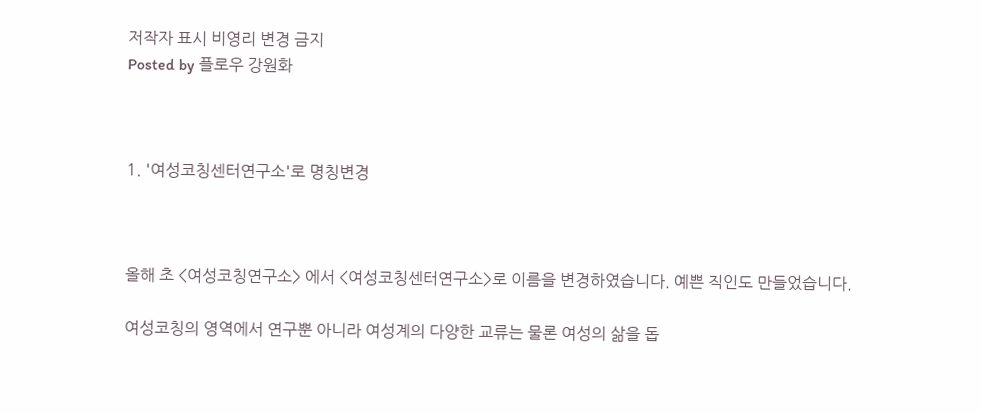저작자 표시 비영리 변경 금지
Posted by 플로우 강원화



1. '여성코칭센터연구소'로 명칭변경



올해 초 <여성코칭연구소> 에서 <여성코칭센터연구소>로 이름을 변경하였습니다. 예쁜 직인도 만들었습니다.

여성코칭의 영역에서 연구뿐 아니라 여성계의 다양한 교류는 물론 여성의 삶을 돕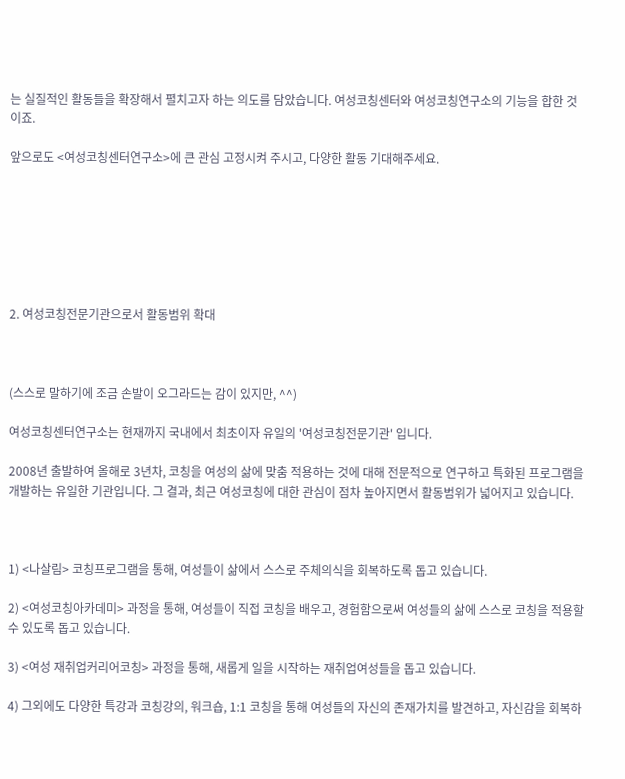는 실질적인 활동들을 확장해서 펼치고자 하는 의도를 담았습니다. 여성코칭센터와 여성코칭연구소의 기능을 합한 것이죠.

앞으로도 <여성코칭센터연구소>에 큰 관심 고정시켜 주시고, 다양한 활동 기대해주세요.







2. 여성코칭전문기관으로서 활동범위 확대



(스스로 말하기에 조금 손발이 오그라드는 감이 있지만, ^^)

여성코칭센터연구소는 현재까지 국내에서 최초이자 유일의 '여성코칭전문기관' 입니다.

2008년 출발하여 올해로 3년차, 코칭을 여성의 삶에 맞춤 적용하는 것에 대해 전문적으로 연구하고 특화된 프로그램을 개발하는 유일한 기관입니다. 그 결과, 최근 여성코칭에 대한 관심이 점차 높아지면서 활동범위가 넓어지고 있습니다.



1) <나살림> 코칭프로그램을 통해, 여성들이 삶에서 스스로 주체의식을 회복하도록 돕고 있습니다.

2) <여성코칭아카데미> 과정을 통해, 여성들이 직접 코칭을 배우고, 경험함으로써 여성들의 삶에 스스로 코칭을 적용할 수 있도록 돕고 있습니다.

3) <여성 재취업커리어코칭> 과정을 통해, 새롭게 일을 시작하는 재취업여성들을 돕고 있습니다.

4) 그외에도 다양한 특강과 코칭강의, 워크숍, 1:1 코칭을 통해 여성들의 자신의 존재가치를 발견하고, 자신감을 회복하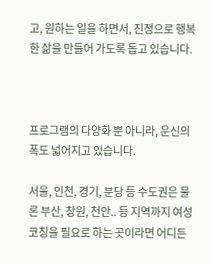고, 원하는 일을 하면서, 진정으로 행복한 삶을 만들어 가도록 돕고 있습니다.



프로그램의 다양화 뿐 아니라, 운신의 폭도 넓어지고 있습니다.

서울, 인천, 경기, 분당 등 수도권은 물론 부산, 창원, 천안.. 등 지역까지 여성코칭을 필요로 하는 곳이라면 어디든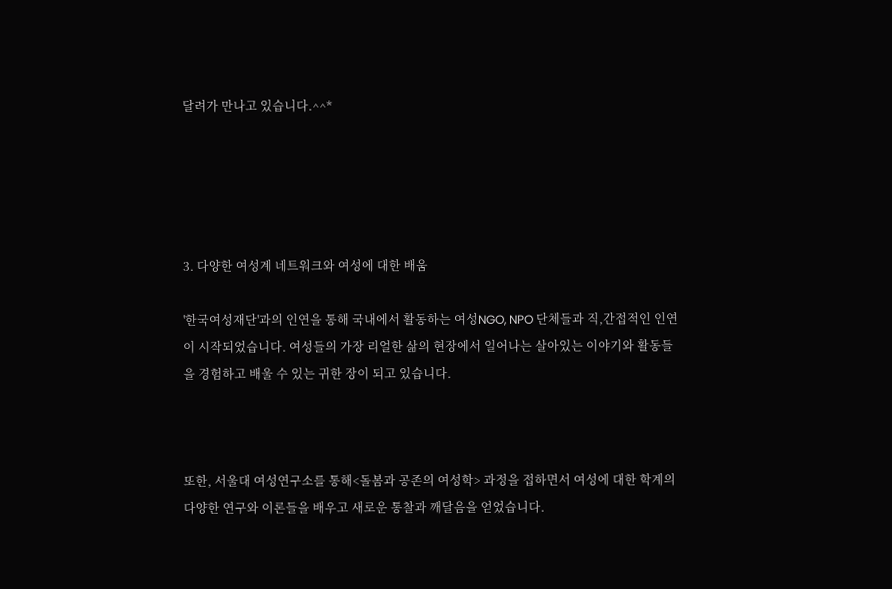달려가 만나고 있습니다.^^*





3. 다양한 여성계 네트워크와 여성에 대한 배움

'한국여성재단'과의 인연을 통해 국내에서 활동하는 여성NGO, NPO 단체들과 직,간접적인 인연이 시작되었습니다. 여성들의 가장 리얼한 삶의 현장에서 일어나는 살아있는 이야기와 활동들을 경험하고 배울 수 있는 귀한 장이 되고 있습니다.



또한, 서울대 여성연구소를 통해<돌봄과 공존의 여성학> 과정을 접하면서 여성에 대한 학계의 다양한 연구와 이론들을 배우고 새로운 통찰과 깨달음을 얻었습니다.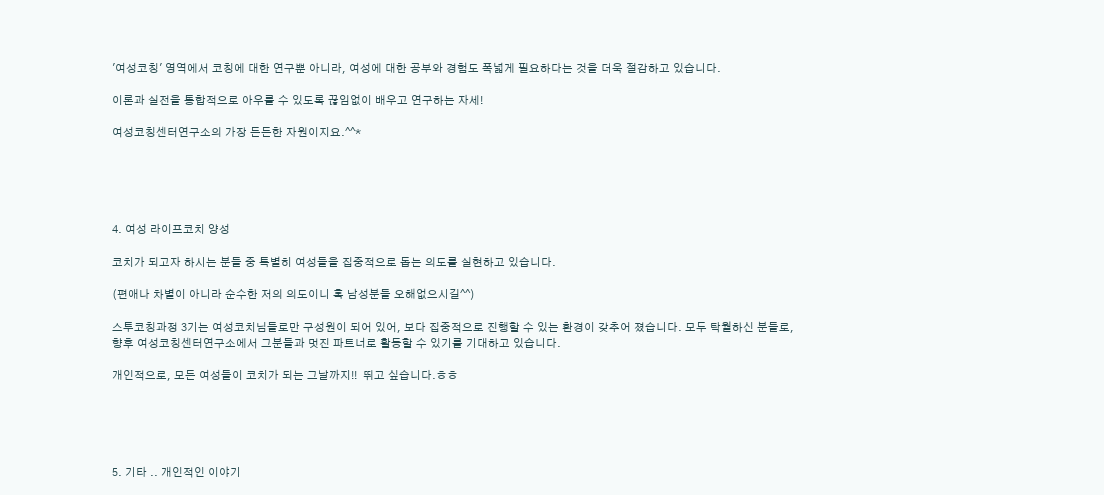'여성코칭' 영역에서 코칭에 대한 연구뿐 아니라, 여성에 대한 공부와 경험도 폭넓게 필요하다는 것을 더욱 절감하고 있습니다.

이론과 실전을 통합적으로 아우를 수 있도록 끊임없이 배우고 연구하는 자세!

여성코칭센터연구소의 가장 든든한 자원이지요.^^*





4. 여성 라이프코치 양성

코치가 되고자 하시는 분들 중 특별히 여성들을 집중적으로 돕는 의도를 실현하고 있습니다.

(편애나 차별이 아니라 순수한 저의 의도이니 혹 남성분들 오해없으시길^^)

스투코칭과정 3기는 여성코치님들로만 구성원이 되어 있어, 보다 집중적으로 진행할 수 있는 환경이 갖추어 졌습니다. 모두 탁월하신 분들로, 향후 여성코칭센터연구소에서 그분들과 멋진 파트너로 활동할 수 있기를 기대하고 있습니다.

개인적으로, 모든 여성들이 코치가 되는 그날까지!!  뛰고 싶습니다.ㅎㅎ





5. 기타 .. 개인적인 이야기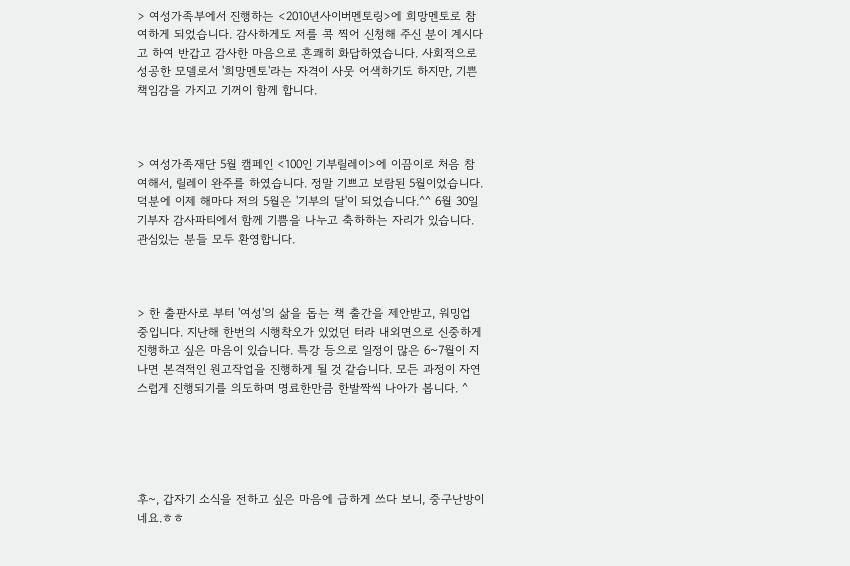> 여성가족부에서 진행하는 <2010년사이버멘토링>에 희망멘토로 참여하게 되었습니다. 감사하게도 저를 콕 찍어 신청해 주신 분이 계시다고 하여 반갑고 감사한 마음으로 흔쾌히 화답하였습니다. 사회적으로 성공한 모델로서 '희망멘토'라는 자격이 사뭇 어색하기도 하지만, 기쁜 책임감을 가지고 기꺼이 함께 합니다.



> 여성가족재단 5월 캠페인 <100인 기부릴레이>에 이끔이로 처음 참여해서, 릴레이 완주를 하였습니다. 정말 기쁘고 보람된 5월이었습니다. 덕분에 이제 해마다 저의 5월은 '기부의 달'이 되었습니다.^^ 6월 30일 기부자 감사파티에서 함께 기쁨을 나누고 축하하는 자리가 있습니다. 관심있는 분들 모두 환영합니다.



> 한 출판사로 부터 '여성'의 삶을 돕는 책 출간을 제안받고, 워밍업 중입니다. 지난해 한번의 시행착오가 있었던 터라 내외면으로 신중하게 진행하고 싶은 마음이 있습니다. 특강 등으로 일정이 많은 6~7월이 지나면 본격적인 원고작업을 진행하게 될 것 같습니다. 모든 과정이 자연스럽게 진행되기를 의도하며 명료한만큼 한발짝씩 나아가 봅니다. ^





후~, 갑자기 소식을 전하고 싶은 마음에 급하게 쓰다 보니, 중구난방이네요.ㅎㅎ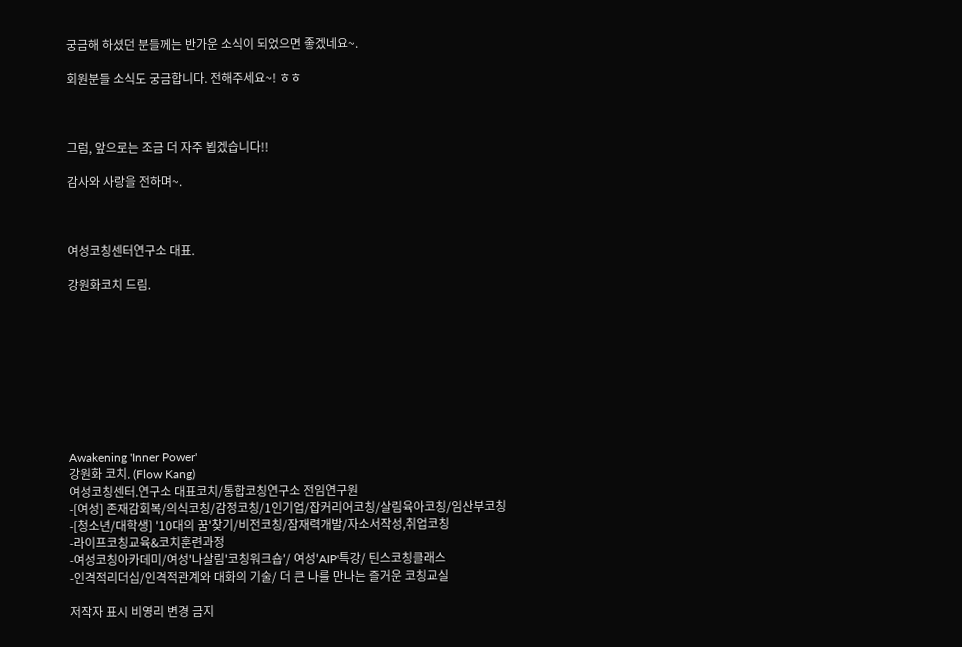궁금해 하셨던 분들께는 반가운 소식이 되었으면 좋겠네요~.

회원분들 소식도 궁금합니다. 전해주세요~! ㅎㅎ



그럼, 앞으로는 조금 더 자주 뵙겠습니다!!

감사와 사랑을 전하며~.



여성코칭센터연구소 대표.

강원화코치 드림.









Awakening 'Inner Power'
강원화 코치. (Flow Kang)
여성코칭센터.연구소 대표코치/통합코칭연구소 전임연구원
-[여성] 존재감회복/의식코칭/감정코칭/1인기업/잡커리어코칭/살림육아코칭/임산부코칭
-[청소년/대학생] '10대의 꿈'찾기/비전코칭/잠재력개발/자소서작성,취업코칭
-라이프코칭교육&코치훈련과정
-여성코칭아카데미/여성'나살림'코칭워크숍'/ 여성'AIP'특강/ 틴스코칭클래스
-인격적리더십/인격적관계와 대화의 기술/ 더 큰 나를 만나는 즐거운 코칭교실

저작자 표시 비영리 변경 금지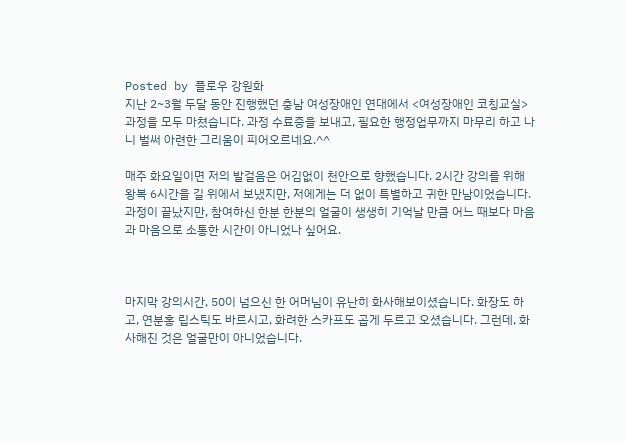Posted by 플로우 강원화
지난 2~3월 두달 동안 진행했던 충남 여성장애인 연대에서 <여성장애인 코칭교실> 과정을 모두 마쳤습니다. 과정 수료증을 보내고, 필요한 행정업무까지 마무리 하고 나니 벌써 아련한 그리움이 피어오르네요.^^

매주 화요일이면 저의 발걸음은 어김없이 천안으로 향했습니다. 2시간 강의를 위해 왕복 6시간을 길 위에서 보냈지만, 저에게는 더 없이 특별하고 귀한 만남이었습니다. 과정이 끝났지만, 참여하신 한분 한분의 얼굴이 생생히 기억날 만큼 어느 때보다 마음과 마음으로 소통한 시간이 아니었나 싶어요.



마지막 강의시간, 50이 넘으신 한 어머님이 유난히 화사해보이셨습니다. 화장도 하고, 연분홍 립스틱도 바르시고, 화려한 스카프도 곱게 두르고 오셨습니다. 그런데, 화사해진 것은 얼굴만이 아니었습니다.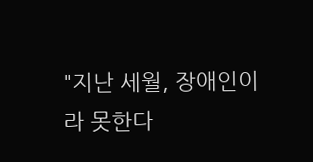"지난 세월, 장애인이라 못한다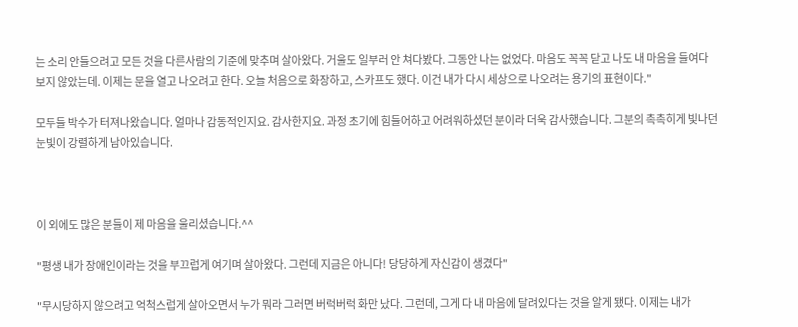는 소리 안들으려고 모든 것을 다른사람의 기준에 맞추며 살아왔다. 거울도 일부러 안 쳐다봤다. 그동안 나는 없었다. 마음도 꼭꼭 닫고 나도 내 마음을 들여다 보지 않았는데. 이제는 문을 열고 나오려고 한다. 오늘 처음으로 화장하고, 스카프도 했다. 이건 내가 다시 세상으로 나오려는 용기의 표현이다."

모두들 박수가 터져나왔습니다. 얼마나 감동적인지요. 감사한지요. 과정 초기에 힘들어하고 어려워하셨던 분이라 더욱 감사했습니다. 그분의 촉촉히게 빛나던 눈빛이 강렬하게 남아있습니다.



이 외에도 많은 분들이 제 마음을 울리셨습니다.^^

"평생 내가 장애인이라는 것을 부끄럽게 여기며 살아왔다. 그런데 지금은 아니다! 당당하게 자신감이 생겼다"

"무시당하지 않으려고 억척스럽게 살아오면서 누가 뭐라 그러면 버럭버럭 화만 났다. 그런데, 그게 다 내 마음에 달려있다는 것을 알게 됐다. 이제는 내가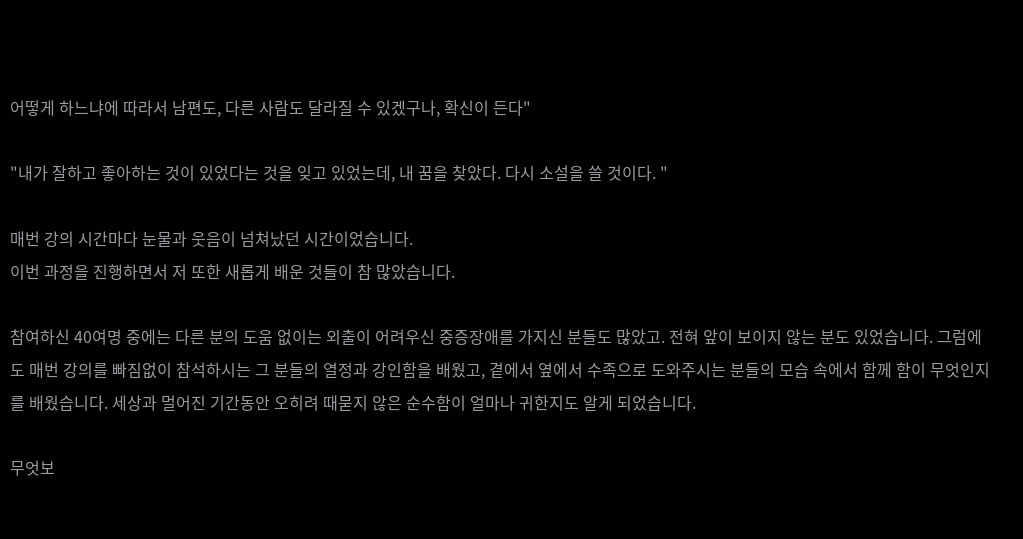어떻게 하느냐에 따라서 남편도, 다른 사람도 달라질 수 있겠구나, 확신이 든다"

"내가 잘하고 좋아하는 것이 있었다는 것을 잊고 있었는데, 내 꿈을 찾았다. 다시 소설을 쓸 것이다. "

매번 강의 시간마다 눈물과 웃음이 넘쳐났던 시간이었습니다.
이번 과정을 진행하면서 저 또한 새롭게 배운 것들이 참 많았습니다.

참여하신 40여명 중에는 다른 분의 도움 없이는 외출이 어려우신 중증장애를 가지신 분들도 많았고. 전혀 앞이 보이지 않는 분도 있었습니다. 그럼에도 매번 강의를 빠짐없이 참석하시는 그 분들의 열정과 강인함을 배웠고, 곁에서 옆에서 수족으로 도와주시는 분들의 모습 속에서 함께 함이 무엇인지를 배웠습니다. 세상과 멀어진 기간동안 오히려 때묻지 않은 순수함이 얼마나 귀한지도 알게 되었습니다.

무엇보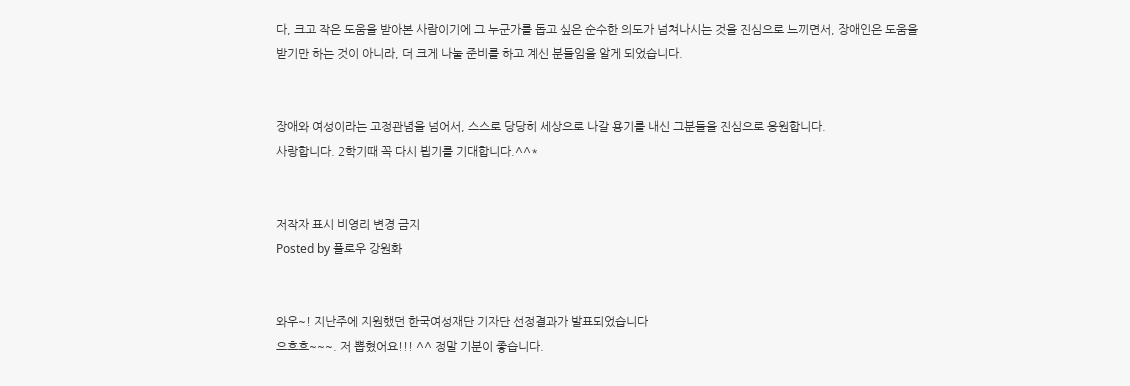다, 크고 작은 도움을 받아본 사람이기에 그 누군가를 돕고 싶은 순수한 의도가 넘쳐나시는 것을 진심으로 느끼면서, 장애인은 도움을 받기만 하는 것이 아니라, 더 크게 나눌 준비를 하고 계신 분들임을 알게 되었습니다.


장애와 여성이라는 고정관념을 넘어서, 스스로 당당히 세상으로 나갈 용기를 내신 그분들을 진심으로 응원합니다.
사랑합니다. 2학기때 꼭 다시 뵙기를 기대합니다.^^*


저작자 표시 비영리 변경 금지
Posted by 플로우 강원화


와우~! 지난주에 지원했던 한국여성재단 기자단 선정결과가 발표되었습니다
으흐흐~~~. 저 뽑혔어요!!! ^^ 정말 기분이 좋습니다.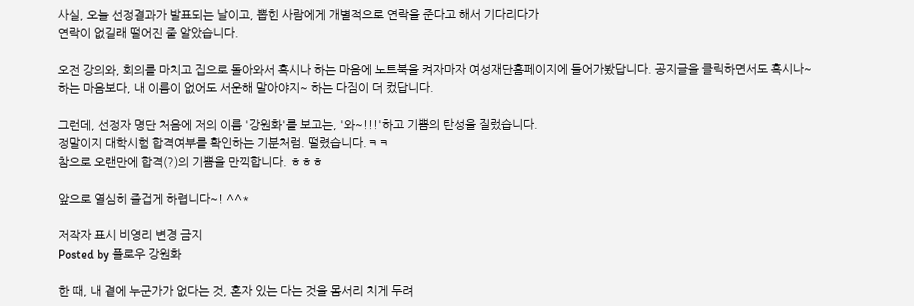사실, 오늘 선정결과가 발표되는 날이고, 뽑힌 사람에게 개별적으로 연락을 준다고 해서 기다리다가
연락이 없길래 떨어진 줄 알았습니다.

오전 강의와, 회의를 마치고 집으로 돌아와서 혹시나 하는 마음에 노트북을 켜자마자 여성재단홈페이지에 들어가봤답니다. 공지글을 클릭하면서도 혹시나~ 하는 마음보다, 내 이름이 없어도 서운해 말아야지~ 하는 다짐이 더 컸답니다.

그런데, 선정자 명단 처음에 저의 이름 '강원화'를 보고는, '와~!!!'하고 기쁨의 탄성을 질렀습니다.
정말이지 대학시험 합격여부를 확인하는 기분처럼. 떨렸습니다.ㅋㅋ
참으로 오랜만에 합격(?)의 기쁨을 만끽합니다. ㅎㅎㅎ

앞으로 열심히 즐겁게 하렵니다~! ^^*

저작자 표시 비영리 변경 금지
Posted by 플로우 강원화

한 때, 내 곁에 누군가가 없다는 것, 혼자 있는 다는 것을 몸서리 치게 두려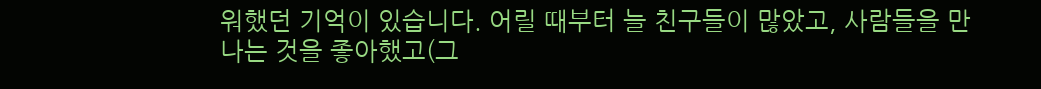워했던 기억이 있습니다. 어릴 때부터 늘 친구들이 많았고, 사람들을 만나는 것을 좋아했고(그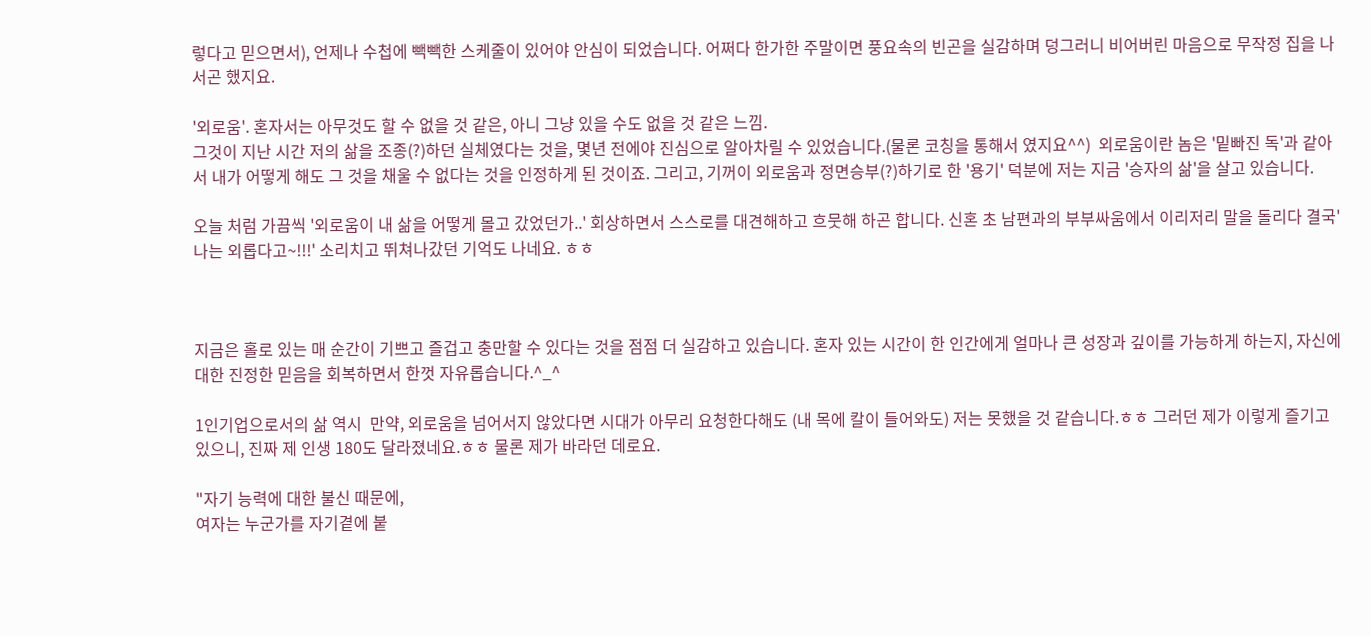렇다고 믿으면서), 언제나 수첩에 빽빽한 스케줄이 있어야 안심이 되었습니다. 어쩌다 한가한 주말이면 풍요속의 빈곤을 실감하며 덩그러니 비어버린 마음으로 무작정 집을 나서곤 했지요.

'외로움'. 혼자서는 아무것도 할 수 없을 것 같은, 아니 그냥 있을 수도 없을 것 같은 느낌.
그것이 지난 시간 저의 삶을 조종(?)하던 실체였다는 것을, 몇년 전에야 진심으로 알아차릴 수 있었습니다.(물론 코칭을 통해서 였지요^^)  외로움이란 놈은 '밑빠진 독'과 같아서 내가 어떻게 해도 그 것을 채울 수 없다는 것을 인정하게 된 것이죠. 그리고, 기꺼이 외로움과 정면승부(?)하기로 한 '용기' 덕분에 저는 지금 '승자의 삶'을 살고 있습니다.

오늘 처럼 가끔씩 '외로움이 내 삶을 어떻게 몰고 갔었던가..' 회상하면서 스스로를 대견해하고 흐뭇해 하곤 합니다. 신혼 초 남편과의 부부싸움에서 이리저리 말을 돌리다 결국'나는 외롭다고~!!!' 소리치고 뛰쳐나갔던 기억도 나네요. ㅎㅎ



지금은 홀로 있는 매 순간이 기쁘고 즐겁고 충만할 수 있다는 것을 점점 더 실감하고 있습니다. 혼자 있는 시간이 한 인간에게 얼마나 큰 성장과 깊이를 가능하게 하는지, 자신에 대한 진정한 믿음을 회복하면서 한껏 자유롭습니다.^_^

1인기업으로서의 삶 역시  만약, 외로움을 넘어서지 않았다면 시대가 아무리 요청한다해도 (내 목에 칼이 들어와도) 저는 못했을 것 같습니다.ㅎㅎ 그러던 제가 이렇게 즐기고 있으니, 진짜 제 인생 180도 달라졌네요.ㅎㅎ 물론 제가 바라던 데로요.

"자기 능력에 대한 불신 때문에,
여자는 누군가를 자기곁에 붙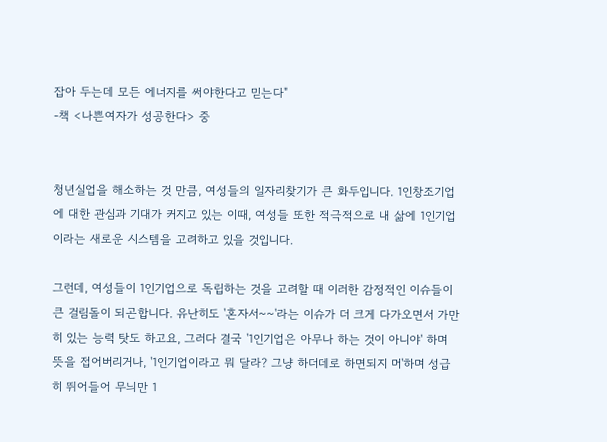잡아 두는데 모든 에너지를 써야한다고 믿는다"
-책 <나쁜여자가 성공한다> 중


청년실업을 해소하는 것 만큼, 여성들의 일자리찾기가 큰 화두입니다. 1인창조기업에 대한 관심과 기대가 커지고 있는 이때, 여성들 또한 적극적으로 내 삶에 1인기업이라는 새로운 시스템을 고려하고 있을 것입니다.

그런데, 여성들이 1인기업으로 독립하는 것을 고려할 때 이러한 감정적인 이슈들이 큰 걸림돌이 되곤합니다. 유난히도 '혼자서~~'라는 이슈가 더 크게 다가오면서 가만히 있는 능력 탓도 하고요, 그러다 결국 '1인기업은 아무나 하는 것이 아니야' 하며 뜻을 접어버리거나, '1인기업이라고 뭐 달라? 그냥 하더데로 하면되지 머'하며 성급히 뛰어들어 무늬만 1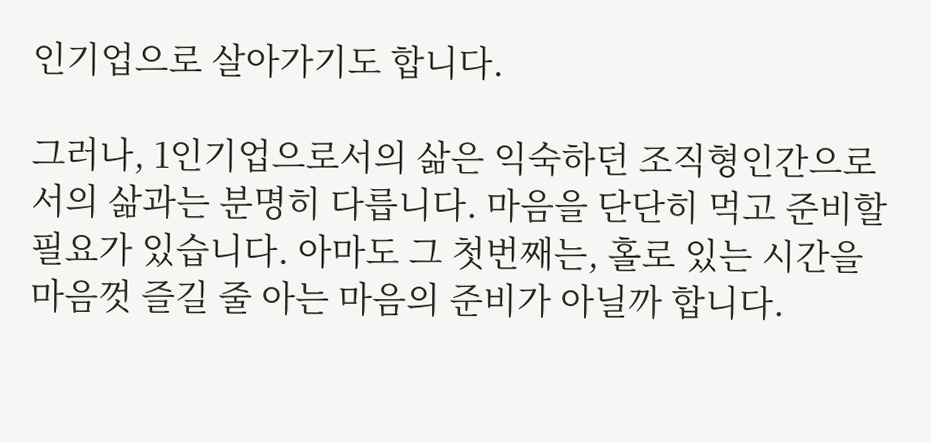인기업으로 살아가기도 합니다.

그러나, 1인기업으로서의 삶은 익숙하던 조직형인간으로서의 삶과는 분명히 다릅니다. 마음을 단단히 먹고 준비할 필요가 있습니다. 아마도 그 첫번째는, 홀로 있는 시간을 마음껏 즐길 줄 아는 마음의 준비가 아닐까 합니다.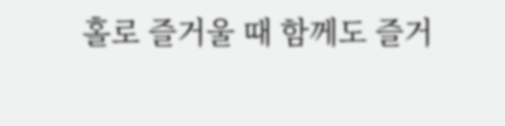홀로 즐거울 때 함께도 즐거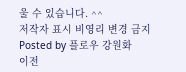울 수 있습니다. ^^
저작자 표시 비영리 변경 금지
Posted by 플로우 강원화
이전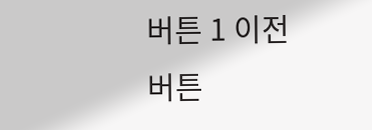버튼 1 이전버튼